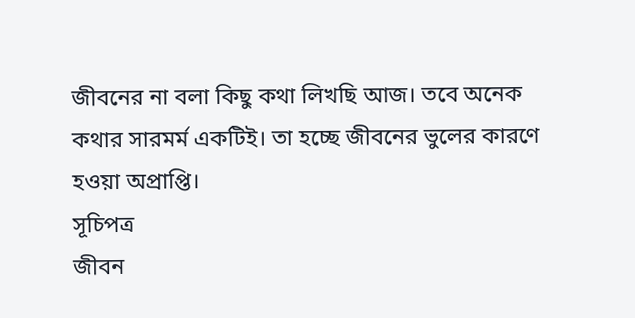জীবনের না বলা কিছু কথা লিখছি আজ। তবে অনেক কথার সারমর্ম একটিই। তা হচ্ছে জীবনের ভুলের কারণে হওয়া অপ্রাপ্তি।
সূচিপত্র
জীবন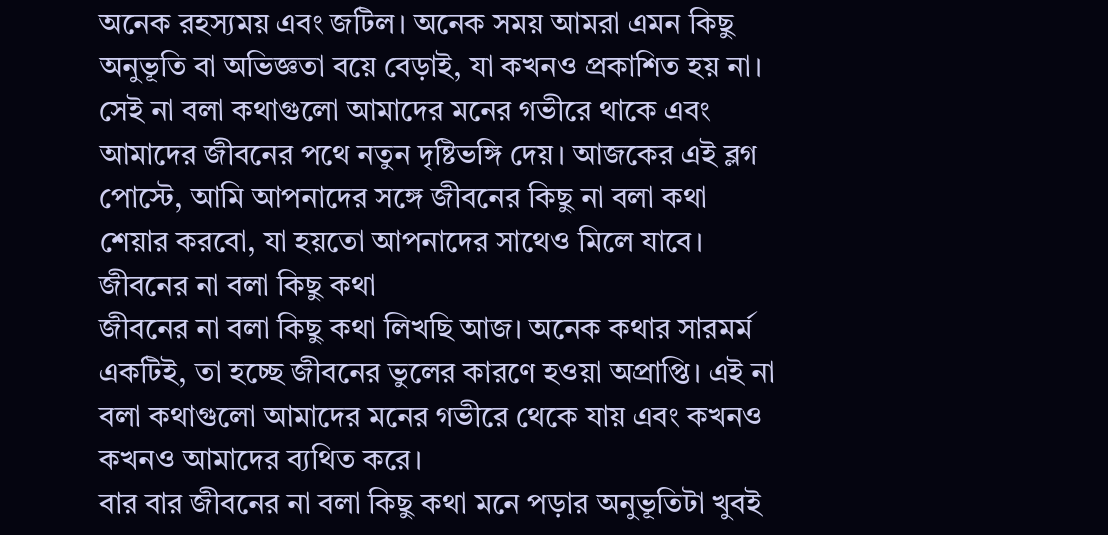অনেক রহস্যময় এবং জটিল। অনেক সময় আমরা এমন কিছু অনুভূতি বা অভিজ্ঞতা বয়ে বেড়াই, যা কখনও প্রকাশিত হয় না। সেই না বলা কথাগুলো আমাদের মনের গভীরে থাকে এবং আমাদের জীবনের পথে নতুন দৃষ্টিভঙ্গি দেয়। আজকের এই ব্লগ পোস্টে, আমি আপনাদের সঙ্গে জীবনের কিছু না বলা কথা শেয়ার করবো, যা হয়তো আপনাদের সাথেও মিলে যাবে।
জীবনের না বলা কিছু কথা
জীবনের না বলা কিছু কথা লিখছি আজ। অনেক কথার সারমর্ম একটিই, তা হচ্ছে জীবনের ভুলের কারণে হওয়া অপ্রাপ্তি। এই না বলা কথাগুলো আমাদের মনের গভীরে থেকে যায় এবং কখনও কখনও আমাদের ব্যথিত করে।
বার বার জীবনের না বলা কিছু কথা মনে পড়ার অনুভূতিটা খুবই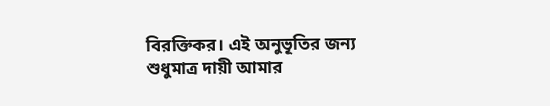বিরক্তিকর। এই অনুভূতির জন্য শুধুমাত্র দায়ী আমার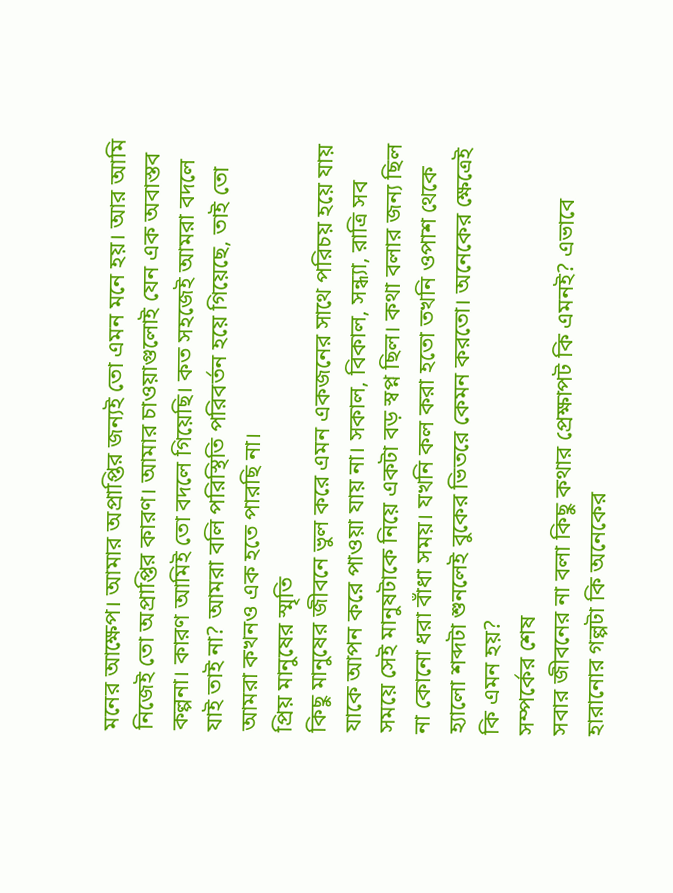মনের আক্ষেপ। আমার অপ্রাপ্তির জন্যই তো এমন মনে হয়। আর আমি নিজেই তো অপ্রাপ্তির কারণ। আমার চাওয়াগুলোই যেন এক অবাস্তব কল্পনা। কারণ আমিই তো বদলে গিয়েছি। কত সহজেই আমরা বদলে যাই তাই না? আমরা বলি পরিস্থিতি পরিবর্তন হয়ে গিয়েছে, তাই তো আমরা কখনও এক হতে পারছি না।
প্রিয় মানুষের স্মৃতি
কিছু মানুষের জীবনে ভুল করে এমন একজনের সাথে পরিচয় হয়ে যায় যাকে আপন করে পাওয়া যায় না। সকাল, বিকাল, সন্ধ্যা, রাত্রি সব সময়ে সেই মানুষটাকে নিয়ে একটা বড় স্বপ্ন ছিল। কথা বলার জন্য ছিল না কোনো ধরা বাঁধা সময়। যখনি কল করা হতো তখনি ওপাশ থেকে হ্যালো শব্দটা শুনলেই বুকের ভিতরে কেমন করতো। অনেকের ক্ষেত্রেই কি এমন হয়?
সম্পর্কের শেষ
সবার জীবনের না বলা কিছু কথার প্রেক্ষাপট কি এমনই? এভাবে হারানোর গল্পটা কি অনেকের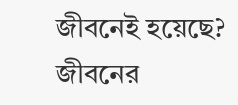জীবনেই হয়েছে? জীবনের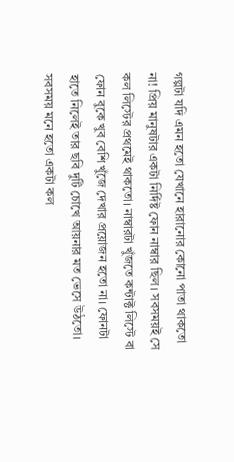গল্পটা যদি এমন হতো যেখানে হারানোর কোনো পাতা থাকতো না! প্রিয় মানুষটার একটা নির্দিষ্ট ফোন নাম্বার ছিল। সবসময়ই সে কল লিস্টের প্রথমেই থাকতো। নাম্বারটা খুঁজতে কন্টাক্ট লিস্টে বা ফোন বুকে খুব বেশি খুঁজে দেখার প্রয়োজন হতো না। ফোনটা হাতে নিলেই তার ছবি দুটি চোখে আয়নার মত ভেসে উঠতো। সবসময় মনে হতো একটা কল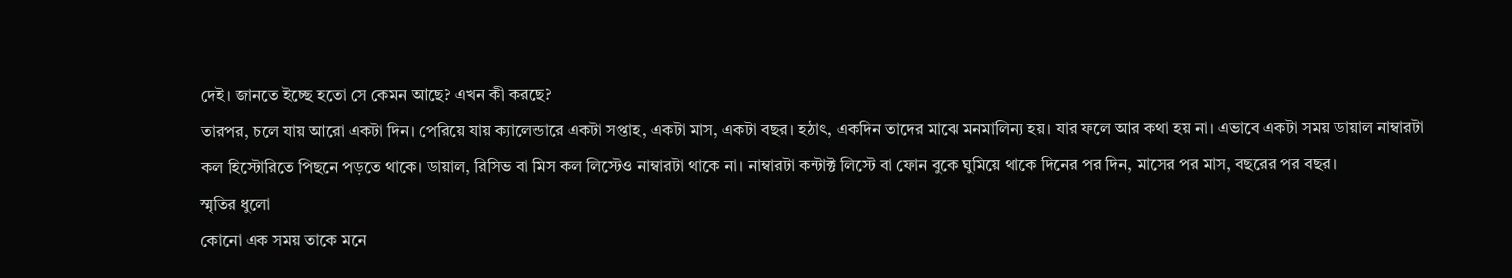দেই। জানতে ইচ্ছে হতো সে কেমন আছে? এখন কী করছে?
তারপর, চলে যায় আরো একটা দিন। পেরিয়ে যায় ক্যালেন্ডারে একটা সপ্তাহ, একটা মাস, একটা বছর। হঠাৎ, একদিন তাদের মাঝে মনমালিন্য হয়। যার ফলে আর কথা হয় না। এভাবে একটা সময় ডায়াল নাম্বারটা কল হিস্টোরিতে পিছনে পড়তে থাকে। ডায়াল, রিসিভ বা মিস কল লিস্টেও নাম্বারটা থাকে না। নাম্বারটা কন্টাক্ট লিস্টে বা ফোন বুকে ঘুমিয়ে থাকে দিনের পর দিন, মাসের পর মাস, বছরের পর বছর।
স্মৃতির ধুলো
কোনো এক সময় তাকে মনে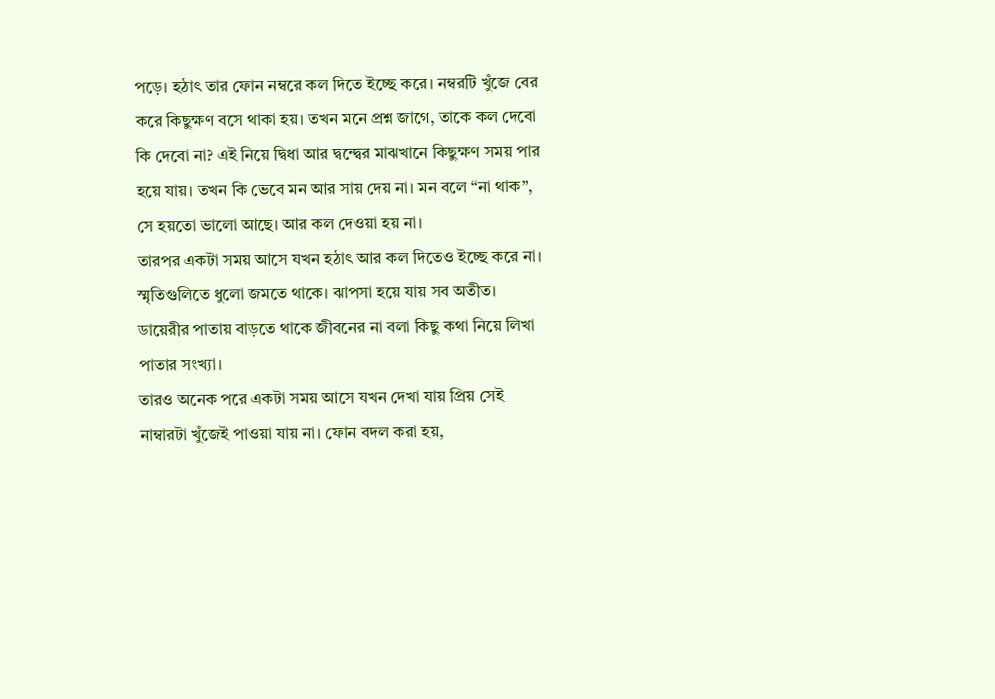পড়ে। হঠাৎ তার ফোন নম্বরে কল দিতে ইচ্ছে করে। নম্বরটি খুঁজে বের করে কিছুক্ষণ বসে থাকা হয়। তখন মনে প্রশ্ন জাগে, তাকে কল দেবো কি দেবো না? এই নিয়ে দ্বিধা আর দ্বন্দ্বের মাঝখানে কিছুক্ষণ সময় পার হয়ে যায়। তখন কি ভেবে মন আর সায় দেয় না। মন বলে “না থাক”, সে হয়তো ভালো আছে। আর কল দেওয়া হয় না।
তারপর একটা সময় আসে যখন হঠাৎ আর কল দিতেও ইচ্ছে করে না। স্মৃতিগুলিতে ধুলো জমতে থাকে। ঝাপসা হয়ে যায় সব অতীত। ডায়েরীর পাতায় বাড়তে থাকে জীবনের না বলা কিছু কথা নিয়ে লিখা পাতার সংখ্যা।
তারও অনেক পরে একটা সময় আসে যখন দেখা যায় প্রিয় সেই নাম্বারটা খুঁজেই পাওয়া যায় না। ফোন বদল করা হয়,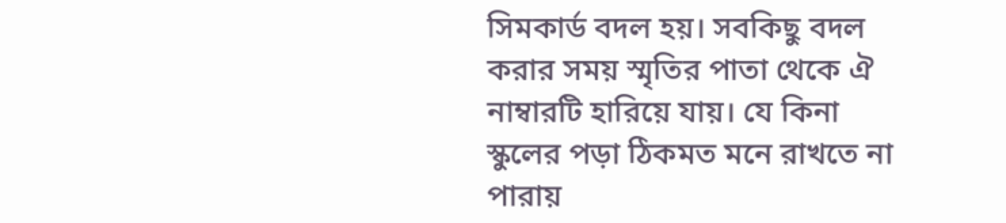সিমকার্ড বদল হয়। সবকিছু বদল করার সময় স্মৃতির পাতা থেকে ঐ নাম্বারটি হারিয়ে যায়। যে কিনা স্কুলের পড়া ঠিকমত মনে রাখতে না পারায়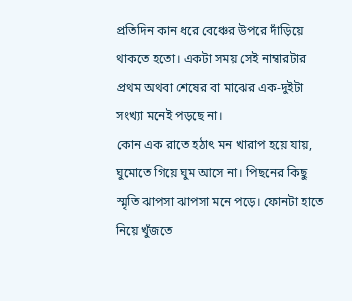প্রতিদিন কান ধরে বেঞ্চের উপরে দাঁড়িয়ে থাকতে হতো। একটা সময় সেই নাম্বারটার প্রথম অথবা শেষের বা মাঝের এক-দুইটা সংখ্যা মনেই পড়ছে না।
কোন এক রাতে হঠাৎ মন খারাপ হয়ে যায়, ঘুমোতে গিয়ে ঘুম আসে না। পিছনের কিছু স্মৃতি ঝাপসা ঝাপসা মনে পড়ে। ফোনটা হাতে নিয়ে খুঁজতে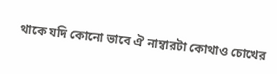থাকে যদি কোনো ভাবে ঐ নাম্বারটা কোথাও চোখের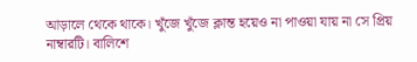আড়ালে থেকে থাকে। খুঁজে খুঁজে ক্লান্ত হয়েও না পাওয়া যায় না সে প্রিয় নাম্বারটি। বালিশে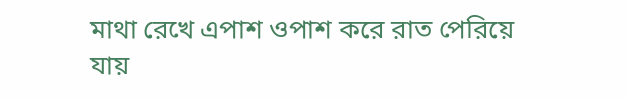মাথা রেখে এপাশ ওপাশ করে রাত পেরিয়ে যায়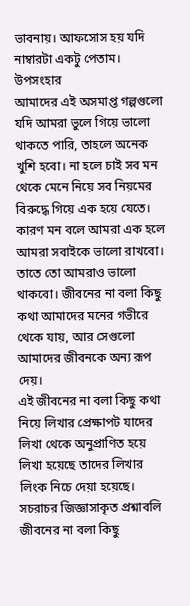ভাবনায়। আফসোস হয় যদি নাম্বারটা একটু পেতাম।
উপসংহার
আমাদের এই অসমাপ্ত গল্পগুলো যদি আমরা ভুলে গিয়ে ভালো থাকতে পারি, তাহলে অনেক খুশি হবো। না হলে চাই সব মন থেকে মেনে নিয়ে সব নিয়মের বিরুদ্ধে গিয়ে এক হয়ে যেতে। কারণ মন বলে আমরা এক হলে আমরা সবাইকে ভালো রাখবো। তাতে তো আমরাও ভালো থাকবো। জীবনের না বলা কিছু কথা আমাদের মনের গভীরে থেকে যায়, আর সেগুলো আমাদের জীবনকে অন্য রূপ দেয়।
এই জীবনের না বলা কিছু কথা নিয়ে লিখার প্রেক্ষাপট যাদের লিখা থেকে অনুপ্রাণিত হয়ে লিখা হয়েছে তাদের লিখার লিংক নিচে দেয়া হয়েছে।
সচরাচর জিজ্ঞাসাকৃত প্রশ্নাবলি
জীবনের না বলা কিছু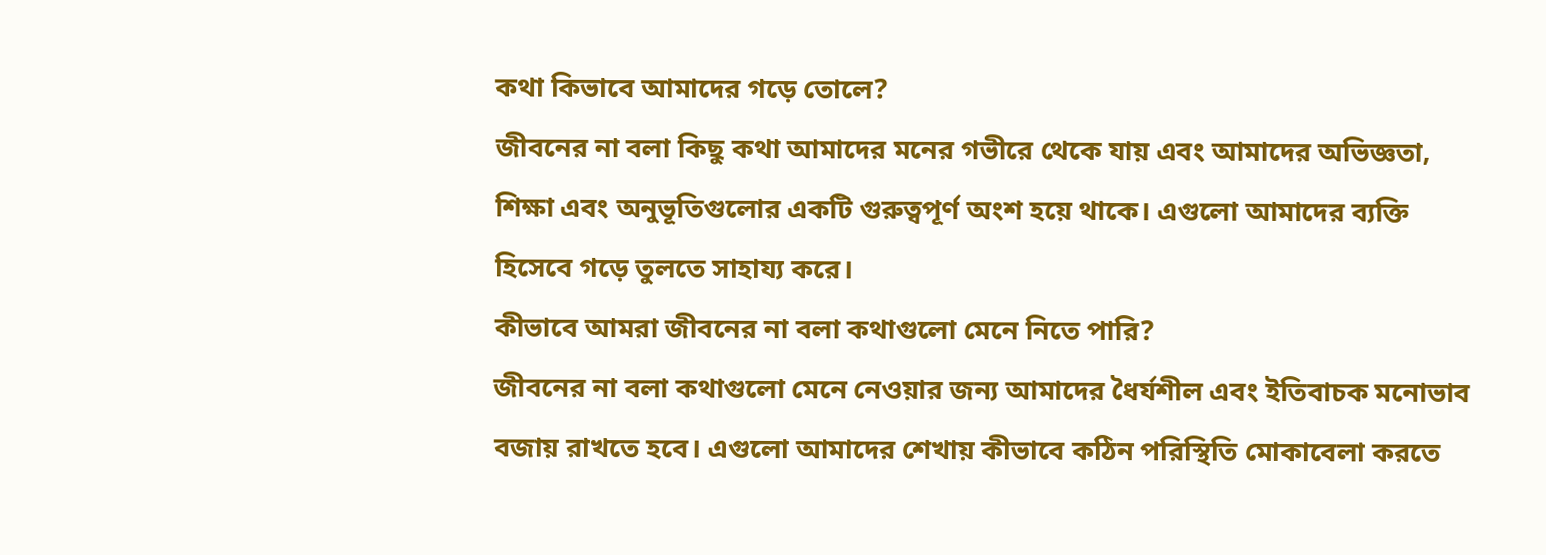কথা কিভাবে আমাদের গড়ে তোলে?
জীবনের না বলা কিছু কথা আমাদের মনের গভীরে থেকে যায় এবং আমাদের অভিজ্ঞতা, শিক্ষা এবং অনুভূতিগুলোর একটি গুরুত্বপূর্ণ অংশ হয়ে থাকে। এগুলো আমাদের ব্যক্তি হিসেবে গড়ে তুলতে সাহায্য করে।
কীভাবে আমরা জীবনের না বলা কথাগুলো মেনে নিতে পারি?
জীবনের না বলা কথাগুলো মেনে নেওয়ার জন্য আমাদের ধৈর্যশীল এবং ইতিবাচক মনোভাব বজায় রাখতে হবে। এগুলো আমাদের শেখায় কীভাবে কঠিন পরিস্থিতি মোকাবেলা করতে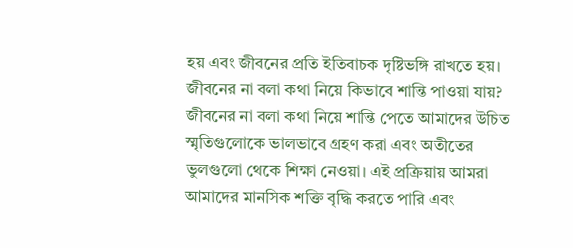হয় এবং জীবনের প্রতি ইতিবাচক দৃষ্টিভঙ্গি রাখতে হয়।
জীবনের না বলা কথা নিয়ে কিভাবে শান্তি পাওয়া যায়?
জীবনের না বলা কথা নিয়ে শান্তি পেতে আমাদের উচিত স্মৃতিগুলোকে ভালভাবে গ্রহণ করা এবং অতীতের ভুলগুলো থেকে শিক্ষা নেওয়া। এই প্রক্রিয়ায় আমরা আমাদের মানসিক শক্তি বৃদ্ধি করতে পারি এবং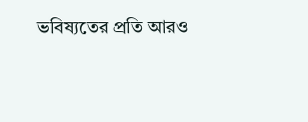ভবিষ্যতের প্রতি আরও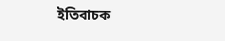ইতিবাচক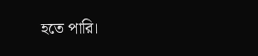হতে পারি।